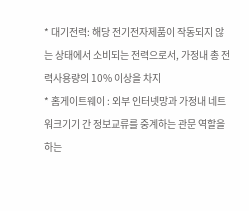* 대기전력: 해당 전기전자제품이 작동되지 않는 상태에서 소비되는 전력으로서, 가정내 총 전력사용량의 10% 이상을 차지
* 홈게이트웨이 : 외부 인터넷망과 가정내 네트워크기기 간 정보교류를 중계하는 관문 역할을 하는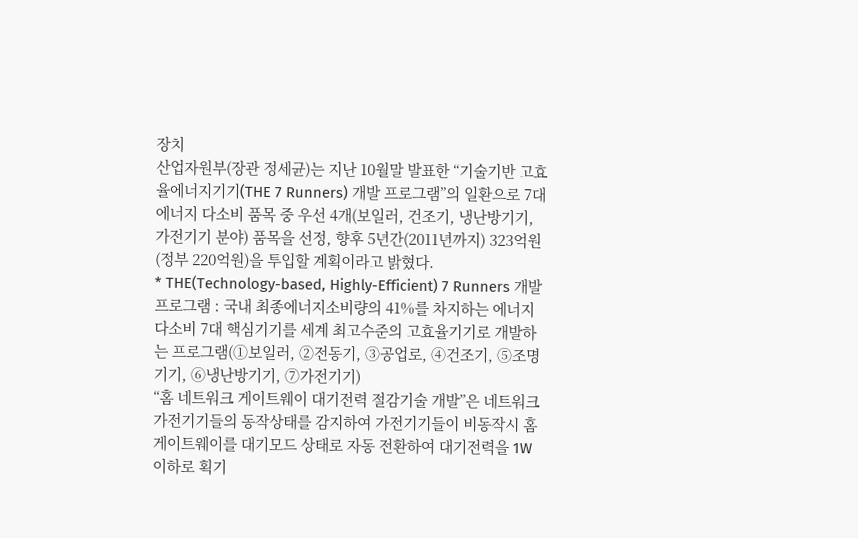장치
산업자원부(장관 정세균)는 지난 10월말 발표한 “기술기반 고효율에너지기기(THE 7 Runners) 개발 프로그램”의 일환으로 7대 에너지 다소비 품목 중 우선 4개(보일러, 건조기, 냉난방기기, 가전기기 분야) 품목을 선정, 향후 5년간(2011년까지) 323억원(정부 220억원)을 투입할 계획이라고 밝혔다.
* THE(Technology-based, Highly-Efficient) 7 Runners 개발 프로그램 : 국내 최종에너지소비량의 41%를 차지하는 에너지 다소비 7대 핵심기기를 세계 최고수준의 고효율기기로 개발하는 프로그램(①보일러, ②전동기, ③공업로, ④건조기, ⑤조명기기, ⑥냉난방기기, ⑦가전기기)
“홈 네트워크 게이트웨이 대기전력 절감기술 개발”은 네트워크 가전기기들의 동작상태를 감지하여 가전기기들이 비동작시 홈게이트웨이를 대기모드 상태로 자동 전환하여 대기전력을 1W이하로 획기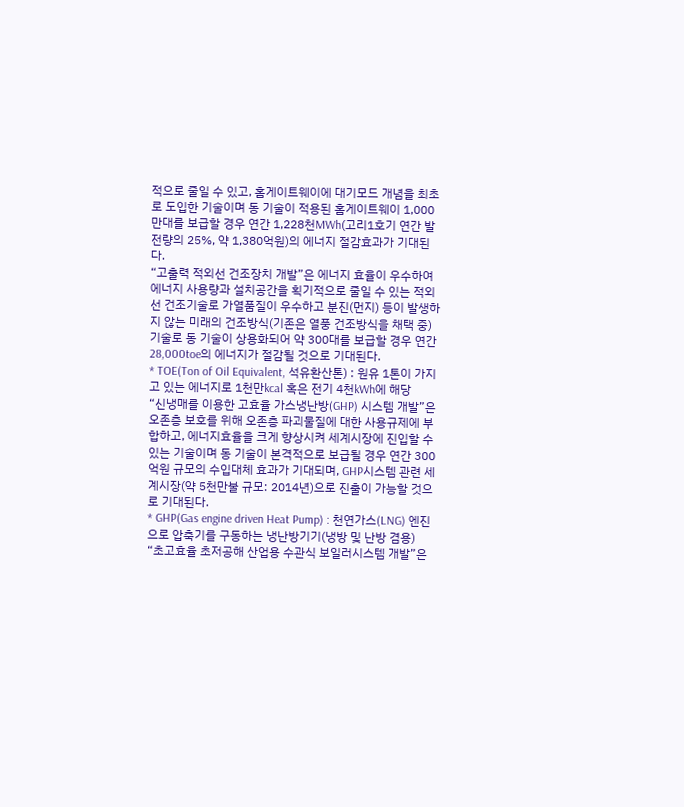적으로 줄일 수 있고, 홈게이트웨이에 대기모드 개념을 최초로 도입한 기술이며 동 기술이 적용된 홈게이트웨이 1,000만대를 보급할 경우 연간 1,228천MWh(고리1호기 연간 발전량의 25%, 약 1,380억원)의 에너지 절감효과가 기대된다.
“고출력 적외선 건조장치 개발”은 에너지 효율이 우수하여 에너지 사용량과 설치공간을 획기적으로 줄일 수 있는 적외선 건조기술로 가열품질이 우수하고 분진(먼지) 등이 발생하지 않는 미래의 건조방식(기존은 열풍 건조방식을 채택 중) 기술로 동 기술이 상용화되어 약 300대를 보급할 경우 연간 28,000toe의 에너지가 절감될 것으로 기대된다.
* TOE(Ton of Oil Equivalent, 석유환산톤) : 원유 1톤이 가지고 있는 에너지로 1천만kcal 혹은 전기 4천kWh에 해당
“신냉매를 이용한 고효율 가스냉난방(GHP) 시스템 개발”은 오존층 보호를 위해 오존층 파괴물질에 대한 사용규제에 부합하고, 에너지효율을 크게 향상시켜 세계시장에 진입할 수 있는 기술이며 동 기술이 본격적으로 보급될 경우 연간 300억원 규모의 수입대체 효과가 기대되며, GHP시스템 관련 세계시장(약 5천만불 규모: 2014년)으로 진출이 가능할 것으로 기대된다.
* GHP(Gas engine driven Heat Pump) : 천연가스(LNG) 엔진으로 압축기를 구동하는 냉난방기기(냉방 및 난방 겸용)
“초고효율 초저공해 산업용 수관식 보일러시스템 개발”은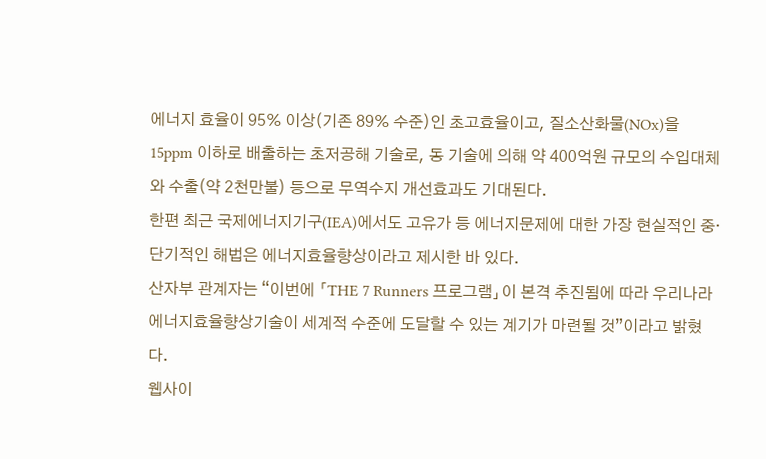에너지 효율이 95% 이상(기존 89% 수준)인 초고효율이고, 질소산화물(NOx)을 15ppm 이하로 배출하는 초저공해 기술로, 동 기술에 의해 약 400억원 규모의 수입대체와 수출(약 2천만불) 등으로 무역수지 개선효과도 기대된다.
한편 최근 국제에너지기구(IEA)에서도 고유가 등 에너지문제에 대한 가장 현실적인 중·단기적인 해법은 에너지효율향상이라고 제시한 바 있다.
산자부 관계자는 “이번에 「THE 7 Runners 프로그램」이 본격 추진됨에 따라 우리나라 에너지효율향상기술이 세계적 수준에 도달할 수 있는 계기가 마련될 것”이라고 밝혔다.
웹사이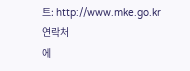트: http://www.mke.go.kr
연락처
에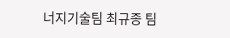너지기술팀 최규종 팀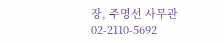장, 주명선 사무관 02-2110-5692